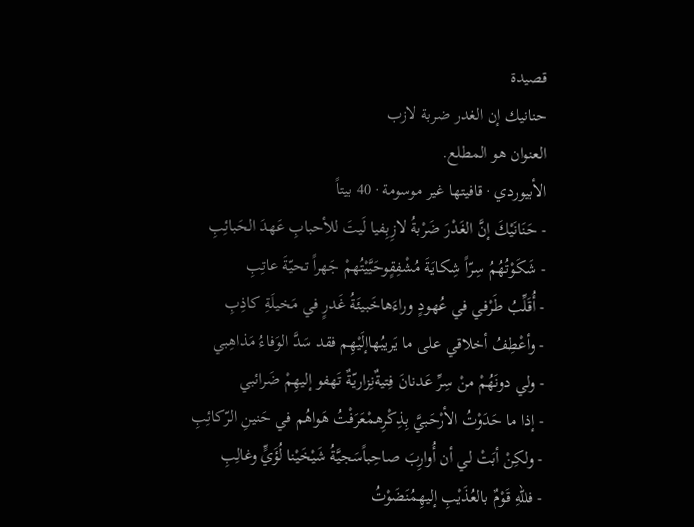قصيدة
حنانيك إن الغدر ضربة لازب
العنوان هو المطلع.
الأبيوردي · قافيتها غير موسومة · 40 بيتاً
- حَنَانَيْكَ إنَّ الغَدْرَ ضَرْبةُ لازِبِفيا لَيتَ للأحبابِ عَهدَ الحَبائِبِ
- شَكَوْتُهُمُ سِرّاً شِكايَةَ مُشْفِقٍوحَيَّيْتُهمْ جَهراً تحيّةَ عاتِبِ
- أُقَلِّبُ طَرْفي في عُهودٍ وراءَهاخَبيئَةُ غَدرٍ في مَخيلَةِ كاذِبِ
- وأعْطِفُ أخلاقي على ما يَريبُهاإلَيْهِم فقد سَدَّ الوَفاءُ مَذاهِبي
- ولي دونَهُمْ منْ سِرِّ عَدنانَ فِتيةٌنِزاريّةٌ تَهفو إليهِمْ ضَرائبي
- إذا ما حَدَوْتُ الأرْحَبيَّ بِذِكْرِهمْعَرَفْتُ هَواهُم في حَنينِ الرّكائِبِ
- ولكِنْ أبَتْ لي أن أُوارِبَ صاحِباًسَجيَّةُ شَيْخَيْنا لُؤَيٍّ وغالِبِ
- فللّهِ قَوْمٌ بالعُذَيْبِ إليهِمُنَضَوْتُ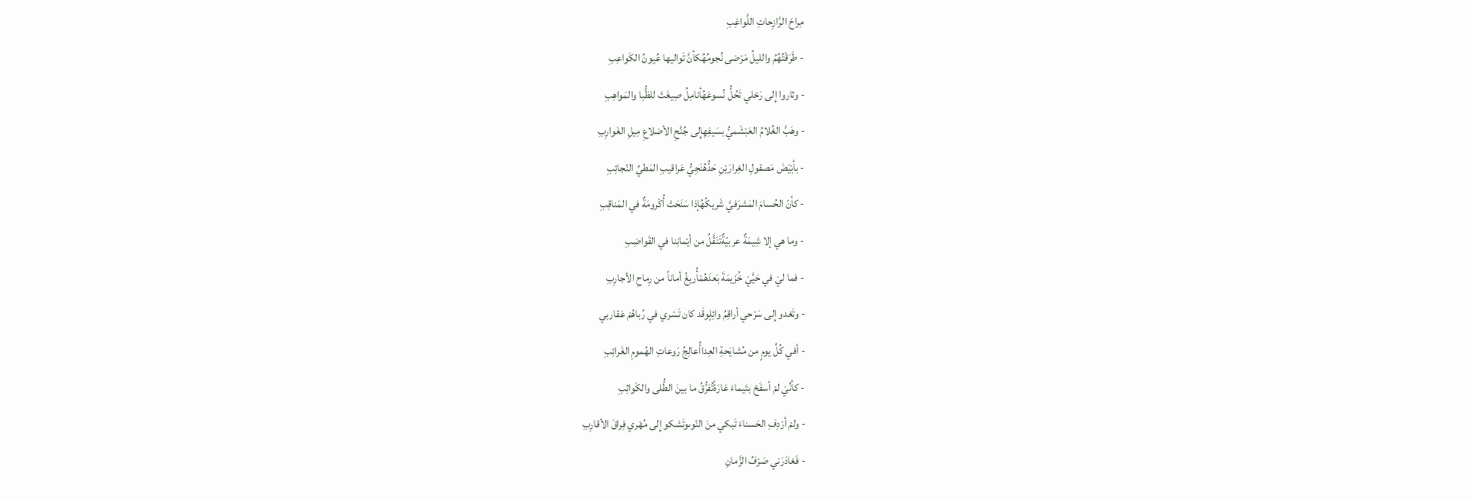مِراحَ الرَّازِحاتِ اللَّواغِبِ
- طَرَقْتُهُمُ والليلُ مَرْضى نُجومُهُكأنَّ تَواليها عُيونُ الكَواعِبِ
- وثاروا إِلى رَحْلي تَحُلُّ نُسوعَهُأنامِلُ صِيغَتْ للظُّبا والمَواهِبِ
- وهَبَّ الغُلامُ العَبْشَميُّ بسَيفِهِإِلى جُنَّحِ الأضلاعِ مِيلِ الغَوارِبِ
- بأبْيَضَ مَصقولِ الغِرارَيْنِ حَدُّهُنَجِيُّ عَراقيبِ المَطيِّ النّجائِبِ
- كأنّ الحُسامَ المَشرَفيَّ شَريكُهُإذا سَنَحَتْ أُكْرومَةٌ في المَناقِبِ
- وما هي إلا شِيمَةٌ عربيّةٌتَنَقَّلُ من أيْمانِنا في القَواضِبِ
- فما ليَ في حَيَّيْ خُزَيمَةَ بَعدَهُمْأُريغُ أماناً من رِماحِ الأجارِبِ
- وتَغدو إِلى سَرْحي أراقِمُ وائِلٍوقَد كان تَسْري في رُباهُمْ عَقاربي
- أفي كُلِّ يومٍ من مُشايَحةِ العِداأُعالِجُ رَوعاتِ الهُمومِ الغَرائِبِ
- كأنِّيَ لمْ أسفَحْ بتَيماءَ غارَةًتُفرُّقُ ما بينَ الطُّلى والكَواثِبِ
- ولمْ أرْدِفِ الحَسناءَ تَبكي منَ النّوىوتَشكو إِلى مُهْري فِراقَ الأقارِبِ
- فَغادَرَني صَرْفُ الزَّمانِ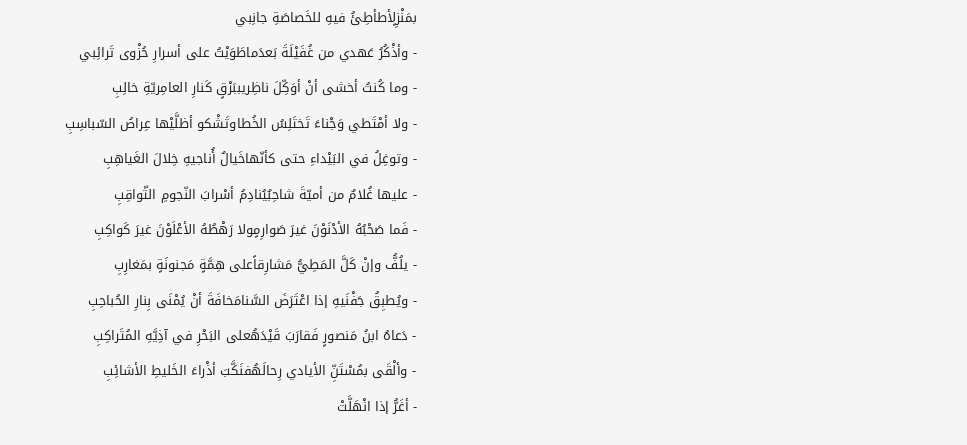بمَنْزِلٍأطأطِئُ فيهِ للخَصاصَةِ جانِبي
- وأذْكُرُ عَهدي من غُفَيْلَةَ بَعدَماطَوَيْتُ على أسرارِ حُزْوى تَرائِبي
- وما كُنتُ أخشى أنْ أوَكِّلَ ناظِريببَرْقٍ كَنارِ العامِريّةِ خالِبِ
- ولا أمْتَطي وَجْناءَ تَختَلِسُ الخُطاوتَشْكو أظلَّيْها عِراصُ السّباسِبِ
- وتوغِلُ في البَيْداءِ حتى كأنّهاخَيالٌ أُناجيهِ خِلالَ الغَياهِبِ
- عليها غُلامٌ من أميّةَ شاحِبٌيُنادِمُ أسْرابَ النّجومِ الثّواقِبِ
- فَما صَحْبُهُ الأدْنَوْنَ غيرَ صَوارِمٍولا رَهْطُهُ الأعْلَوْنَ غيرَ كَواكِبِ
- يلُفُّ وإنْ كَلَّ المَطِيُّ مَشارِقاًعلى هِمَّةٍ مَجنونَةٍ بمَغارِبِ
- ويُطبِقُ جَفْنَيهِ إذا اعْتَرَضَ السَّنامَخافَةَ أنْ يُمْنَى بِنارِ الحُباحِبِ
- دَعاهُ ابنُ مَنصورٍ فَقارَبَ قَيْدَهُعلى البَحْرِ في آذِيَّهِ المُتَراكِبِ
- وألْقَى بمُسْتَنِّ الأيادي رِحالَهُفنَكَّبَ أذْراءَ الخَليطِ الأشائِبِ
- أغَرُّ إذا انْهَلَّتْ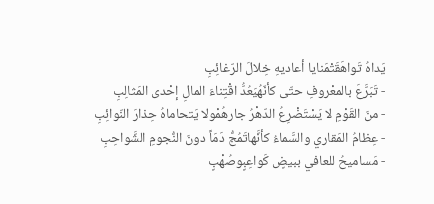يَداهُ تَواهَقَتْمَنايا أعاديهِ خِلالَ الرّغائِبِ
- تَبَرَّعَ بالمعْروفِ حتّى كأنّهُيَعُدُّ اقْتِناءَ المالِ إحْدى المَثالِبِ
- منَ القَوْمِ لا يَسْتَضْرِعُ الدّهْرُ جارهُمْولا يَتحاماهُ حِذارَ النّوائِبِ
- عِظامُ المَقاري والسَّماءُ كأنَّهاتَمُجُّ دَمَاً دونَ النُّجومِ الشَّواحِبِ
- مَساميحُ للعافي ببيضٍ كَواعِبٍوصُهْبٍ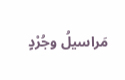مَراسيلُ وجُرْدٍ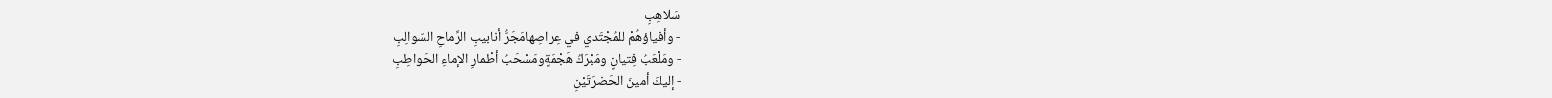سَلاهِبِ
- وأفياؤهُمْ للمُجْتَدي في عِراصِهامَجَرُّ أنابيبِ الرِّماحِ السّوالِبِ
- ومَلْعَبُ فِتيانٍ ومَبْرَكُ هَجْمَةٍومَسْحَبُ أطْمارِ الإماءِ الحَواطِبِ
- إليكَ أمينَ الحَضرَتَيْنِ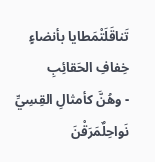تَناقَلَتْمَطايا بأنضاءٍ خِفافِ الحَقائِبِ
- وهُنَّ كأمثالِ القِسِيِّ نَواحِلٌمَرَقْنَ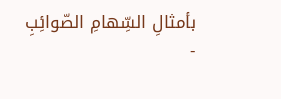بأمثالِ السِّهامِ الصّوائِبِ
-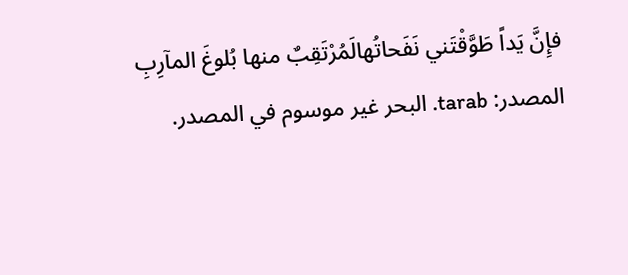فإِنَّ يَداً طَوَّقْتَني نَفَحاتُهالَمُرْتَقِبٌ منها بُلوغَ المآرِبِ
المصدر: tarab. البحر غير موسوم في المصدر.